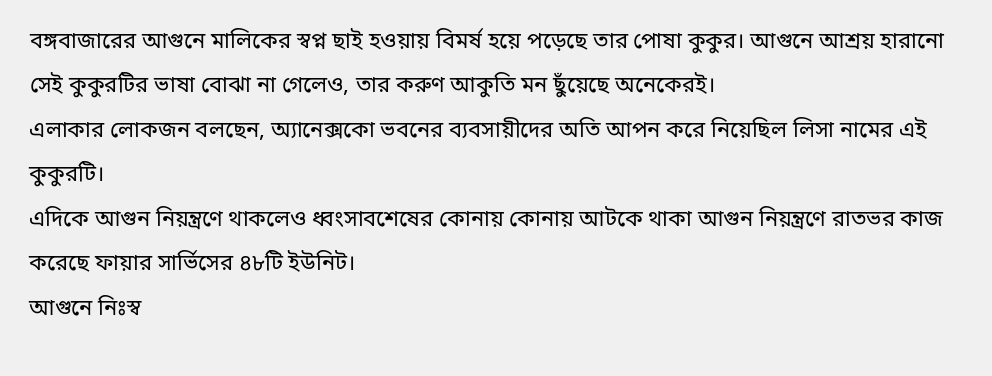বঙ্গবাজারের আগুনে মালিকের স্বপ্ন ছাই হওয়ায় বিমর্ষ হয়ে পড়েছে তার পোষা কুকুর। আগুনে আশ্রয় হারানো সেই কুকুরটির ভাষা বোঝা না গেলেও, তার করুণ আকুতি মন ছুঁয়েছে অনেকেরই।
এলাকার লোকজন বলছেন, অ্যানেক্সকো ভবনের ব্যবসায়ীদের অতি আপন করে নিয়েছিল লিসা নামের এই কুকুরটি।
এদিকে আগুন নিয়ন্ত্রণে থাকলেও ধ্বংসাবশেষের কোনায় কোনায় আটকে থাকা আগুন নিয়ন্ত্রণে রাতভর কাজ করেছে ফায়ার সার্ভিসের ৪৮টি ইউনিট।
আগুনে নিঃস্ব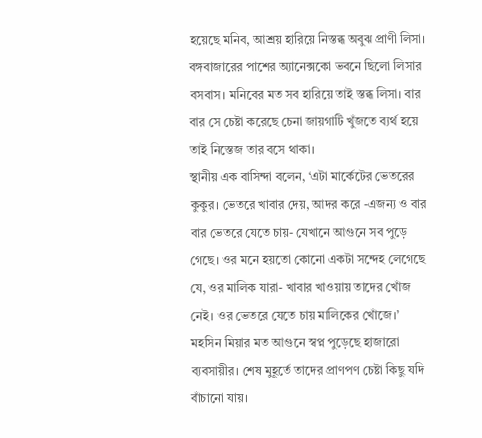হয়েছে মনিব, আশ্রয় হারিয়ে নিস্তব্ধ অবুঝ প্রাণী লিসা। বঙ্গবাজারের পাশের অ্যানেক্সকো ভবনে ছিলো লিসার বসবাস। মনিবের মত সব হারিয়ে তাই স্তব্ধ লিসা। বার বার সে চেষ্টা করেছে চেনা জায়গাটি খুঁজতে ব্যর্থ হয়ে তাই নিস্তেজ তার বসে থাকা।
স্থানীয় এক বাসিন্দা বলেন, ‘এটা মার্কেটের ভেতরের কুকুর। ভেতরে খাবার দেয়, আদর করে -এজন্য ও বার বার ভেতরে যেতে চায়- যেখানে আগুনে সব পুড়ে গেছে। ওর মনে হয়তো কোনো একটা সন্দেহ লেগেছে যে, ওর মালিক যারা- খাবার খাওয়ায় তাদের খোঁজ নেই। ওর ভেতরে যেতে চায় মালিকের খোঁজে।’
মহসিন মিয়ার মত আগুনে স্বপ্ন পুড়েছে হাজারো ব্যবসায়ীর। শেষ মুহূর্তে তাদের প্রাণপণ চেষ্টা কিছু যদি বাঁচানো যায়।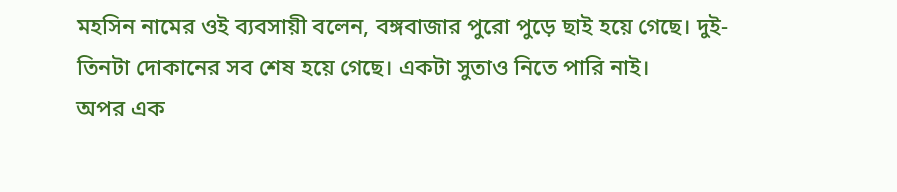মহসিন নামের ওই ব্যবসায়ী বলেন, বঙ্গবাজার পুরো পুড়ে ছাই হয়ে গেছে। দুই-তিনটা দোকানের সব শেষ হয়ে গেছে। একটা সুতাও নিতে পারি নাই।
অপর এক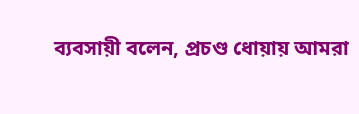ব্যবসায়ী বলেন, প্রচণ্ড ধোয়ায় আমরা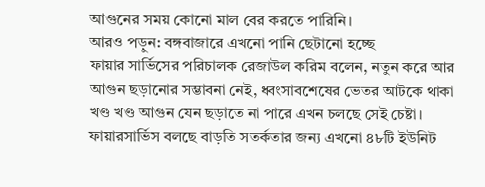আগুনের সময় কোনো মাল বের করতে পারিনি।
আরও পড়ুন: বঙ্গবাজারে এখনো পানি ছেটানো হচ্ছে
ফায়ার সার্ভিসের পরিচালক রেজাউল করিম বলেন, নতুন করে আর আগুন ছড়ানোর সম্ভাবনা নেই, ধ্বংসাবশেষের ভেতর আটকে থাকা খণ্ড খণ্ড আগুন যেন ছড়াতে না পারে এখন চলছে সেই চেষ্টা।
ফায়ারসার্ভিস বলছে বাড়তি সতর্কতার জন্য এখনো ৪৮টি ইউনিট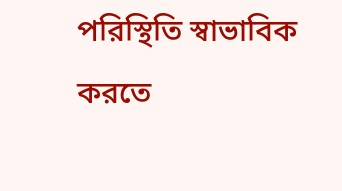পরিস্থিতি স্বাভাবিক করতে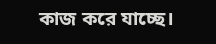কাজ করে যাচ্ছে।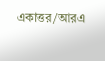একাত্তর/আরএ